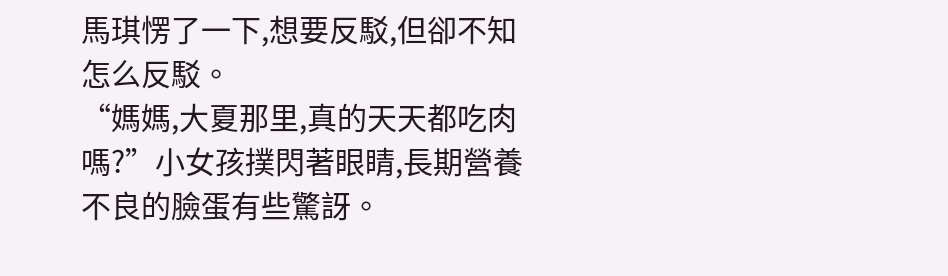馬琪愣了一下,想要反駁,但卻不知怎么反駁。
“媽媽,大夏那里,真的天天都吃肉嗎?”小女孩撲閃著眼睛,長期營養不良的臉蛋有些驚訝。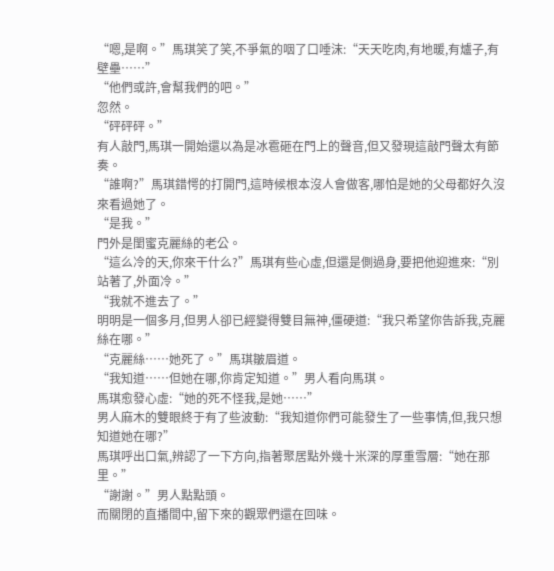“嗯,是啊。”馬琪笑了笑,不爭氣的咽了口唾沫:“天天吃肉,有地暖,有爐子,有壁壘……”
“他們或許,會幫我們的吧。”
忽然。
“砰砰砰。”
有人敲門,馬琪一開始還以為是冰雹砸在門上的聲音,但又發現這敲門聲太有節奏。
“誰啊?”馬琪錯愕的打開門,這時候根本沒人會做客,哪怕是她的父母都好久沒來看過她了。
“是我。”
門外是閨蜜克麗絲的老公。
“這么冷的天,你來干什么?”馬琪有些心虛,但還是側過身,要把他迎進來:“別站著了,外面冷。”
“我就不進去了。”
明明是一個多月,但男人卻已經變得雙目無神,僵硬道:“我只希望你告訴我,克麗絲在哪。”
“克麗絲……她死了。”馬琪皺眉道。
“我知道……但她在哪,你肯定知道。”男人看向馬琪。
馬琪愈發心虛:“她的死不怪我,是她……”
男人麻木的雙眼終于有了些波動:“我知道你們可能發生了一些事情,但,我只想知道她在哪?”
馬琪呼出口氣,辨認了一下方向,指著聚居點外幾十米深的厚重雪層:“她在那里。”
“謝謝。”男人點點頭。
而關閉的直播間中,留下來的觀眾們還在回味。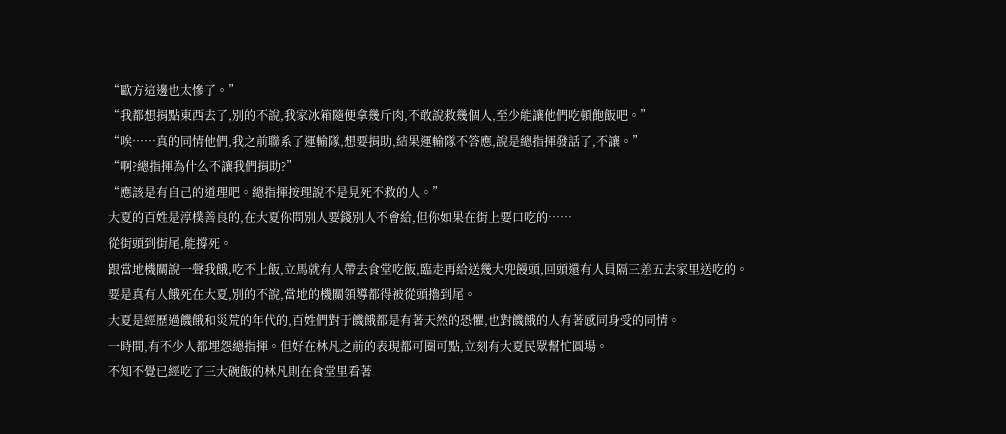“歐方這邊也太慘了。”
“我都想捐點東西去了,別的不說,我家冰箱隨便拿幾斤肉,不敢說救幾個人,至少能讓他們吃頓飽飯吧。”
“唉……真的同情他們,我之前聯系了運輸隊,想要捐助,結果運輸隊不答應,說是總指揮發話了,不讓。”
“啊?總指揮為什么不讓我們捐助?”
“應該是有自己的道理吧。總指揮按理說不是見死不救的人。”
大夏的百姓是淳樸善良的,在大夏你問別人要錢別人不會給,但你如果在街上要口吃的……
從街頭到街尾,能撐死。
跟當地機關說一聲我餓,吃不上飯,立馬就有人帶去食堂吃飯,臨走再給送幾大兜饅頭,回頭還有人員隔三差五去家里送吃的。
要是真有人餓死在大夏,別的不說,當地的機關領導都得被從頭擼到尾。
大夏是經歷過饑餓和災荒的年代的,百姓們對于饑餓都是有著天然的恐懼,也對饑餓的人有著感同身受的同情。
一時間,有不少人都埋怨總指揮。但好在林凡之前的表現都可圈可點,立刻有大夏民眾幫忙圓場。
不知不覺已經吃了三大碗飯的林凡則在食堂里看著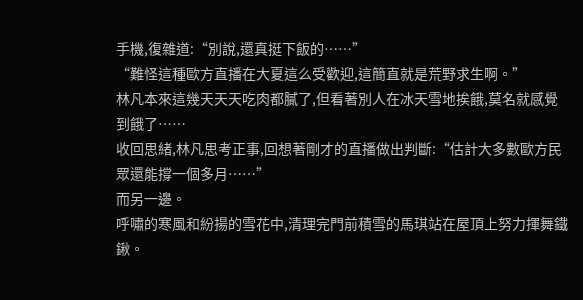手機,復雜道:“別說,還真挺下飯的……”
“難怪這種歐方直播在大夏這么受歡迎,這簡直就是荒野求生啊。”
林凡本來這幾天天天吃肉都膩了,但看著別人在冰天雪地挨餓,莫名就感覺到餓了……
收回思緒,林凡思考正事,回想著剛才的直播做出判斷:“估計大多數歐方民眾還能撐一個多月……”
而另一邊。
呼嘯的寒風和紛揚的雪花中,清理完門前積雪的馬琪站在屋頂上努力揮舞鐵鍬。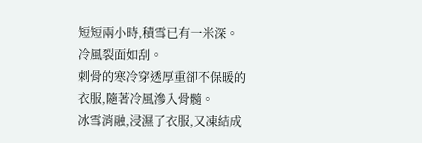短短兩小時,積雪已有一米深。
冷風裂面如刮。
刺骨的寒冷穿透厚重卻不保暖的衣服,隨著冷風滲入骨髓。
冰雪消融,浸濕了衣服,又凍結成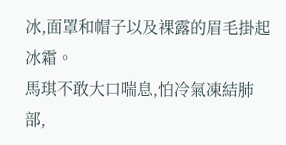冰,面罩和帽子以及裸露的眉毛掛起冰霜。
馬琪不敢大口喘息,怕冷氣凍結肺部,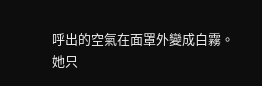呼出的空氣在面罩外變成白霧。
她只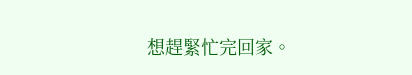想趕緊忙完回家。